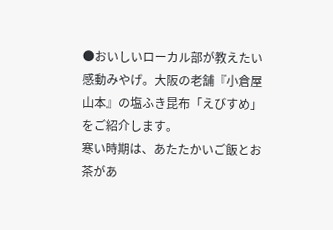●おいしいローカル部が教えたい感動みやげ。大阪の老舗『小倉屋山本』の塩ふき昆布「えびすめ」をご紹介します。
寒い時期は、あたたかいご飯とお茶があ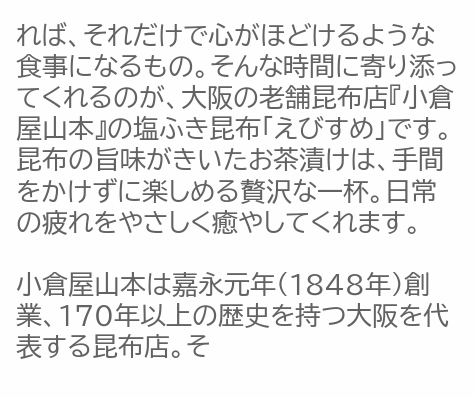れば、それだけで心がほどけるような食事になるもの。そんな時間に寄り添ってくれるのが、大阪の老舗昆布店『小倉屋山本』の塩ふき昆布「えびすめ」です。
昆布の旨味がきいたお茶漬けは、手間をかけずに楽しめる贅沢な一杯。日常の疲れをやさしく癒やしてくれます。

小倉屋山本は嘉永元年(1848年)創業、170年以上の歴史を持つ大阪を代表する昆布店。そ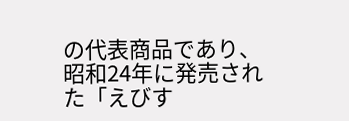の代表商品であり、昭和24年に発売された「えびす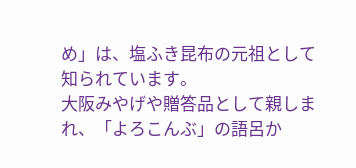め」は、塩ふき昆布の元祖として知られています。
大阪みやげや贈答品として親しまれ、「よろこんぶ」の語呂か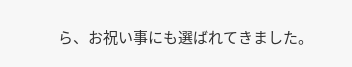ら、お祝い事にも選ばれてきました。